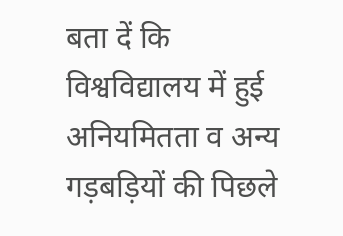बता दें कि विश्वविद्यालय में हुई अनियमितता व अन्य गड़बड़ियों की पिछले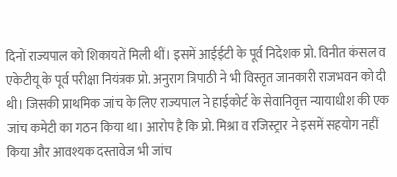दिनों राज्यपाल को शिकायतें मिली थीं। इसमें आईईटी के पूर्व निदेशक प्रो. विनीत कंसल व एकेटीयू के पूर्व परीक्षा नियंत्रक प्रो. अनुराग त्रिपाठी ने भी विस्तृत जानकारी राजभवन को दी थी। जिसकी प्राथमिक जांच के लिए राज्यपाल ने हाईकोर्ट के सेवानिवृत्त न्यायाधीश की एक जांच कमेटी का गठन किया था। आरोप है कि प्रो. मिश्रा व रजिस्ट्रार ने इसमें सहयोग नहीं किया और आवश्यक दस्तावेज भी जांच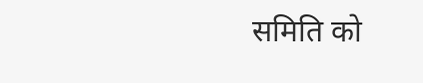समिति को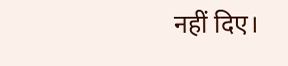नहीं दिए।